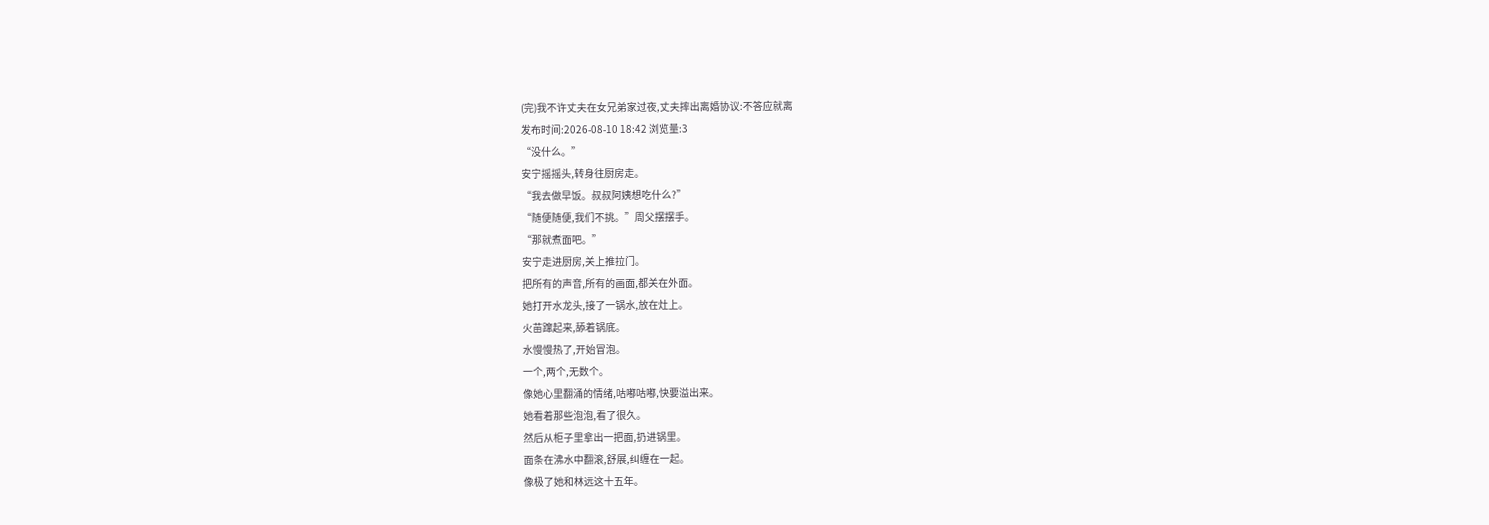(完)我不许丈夫在女兄弟家过夜,丈夫摔出离婚协议:不答应就离
发布时间:2026-08-10 18:42 浏览量:3
“没什么。”
安宁摇摇头,转身往厨房走。
“我去做早饭。叔叔阿姨想吃什么?”
“随便随便,我们不挑。”周父摆摆手。
“那就煮面吧。”
安宁走进厨房,关上推拉门。
把所有的声音,所有的画面,都关在外面。
她打开水龙头,接了一锅水,放在灶上。
火苗蹿起来,舔着锅底。
水慢慢热了,开始冒泡。
一个,两个,无数个。
像她心里翻涌的情绪,咕嘟咕嘟,快要溢出来。
她看着那些泡泡,看了很久。
然后从柜子里拿出一把面,扔进锅里。
面条在沸水中翻滚,舒展,纠缠在一起。
像极了她和林远这十五年。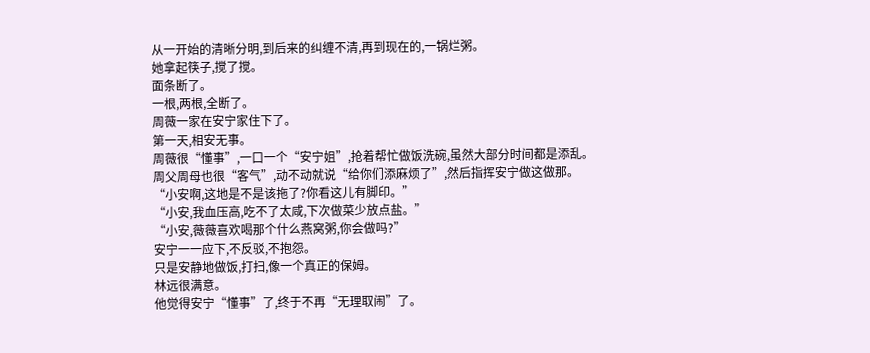从一开始的清晰分明,到后来的纠缠不清,再到现在的,一锅烂粥。
她拿起筷子,搅了搅。
面条断了。
一根,两根,全断了。
周薇一家在安宁家住下了。
第一天,相安无事。
周薇很“懂事”,一口一个“安宁姐”,抢着帮忙做饭洗碗,虽然大部分时间都是添乱。
周父周母也很“客气”,动不动就说“给你们添麻烦了”,然后指挥安宁做这做那。
“小安啊,这地是不是该拖了?你看这儿有脚印。”
“小安,我血压高,吃不了太咸,下次做菜少放点盐。”
“小安,薇薇喜欢喝那个什么燕窝粥,你会做吗?”
安宁一一应下,不反驳,不抱怨。
只是安静地做饭,打扫,像一个真正的保姆。
林远很满意。
他觉得安宁“懂事”了,终于不再“无理取闹”了。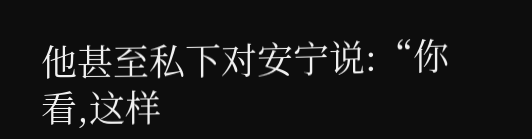他甚至私下对安宁说:“你看,这样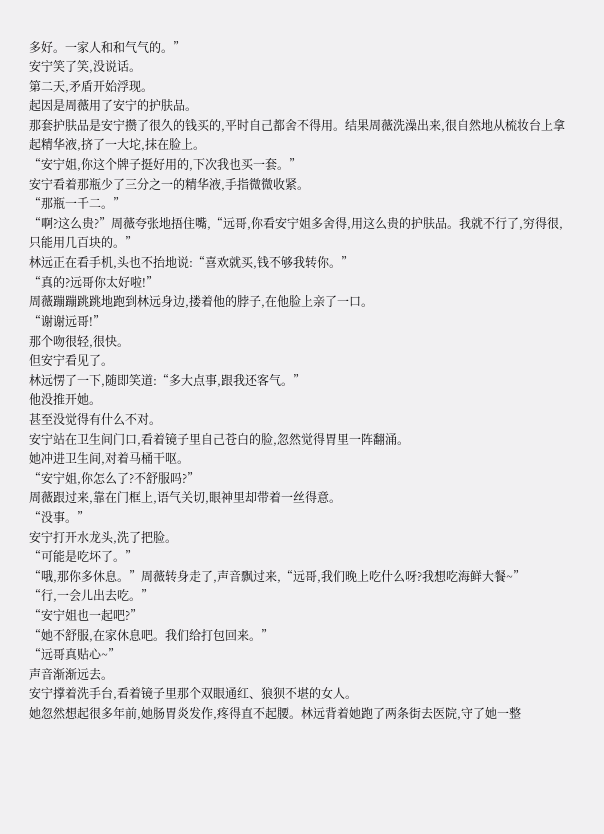多好。一家人和和气气的。”
安宁笑了笑,没说话。
第二天,矛盾开始浮现。
起因是周薇用了安宁的护肤品。
那套护肤品是安宁攒了很久的钱买的,平时自己都舍不得用。结果周薇洗澡出来,很自然地从梳妆台上拿起精华液,挤了一大坨,抹在脸上。
“安宁姐,你这个牌子挺好用的,下次我也买一套。”
安宁看着那瓶少了三分之一的精华液,手指微微收紧。
“那瓶一千二。”
“啊?这么贵?”周薇夸张地捂住嘴,“远哥,你看安宁姐多舍得,用这么贵的护肤品。我就不行了,穷得很,只能用几百块的。”
林远正在看手机,头也不抬地说:“喜欢就买,钱不够我转你。”
“真的?远哥你太好啦!”
周薇蹦蹦跳跳地跑到林远身边,搂着他的脖子,在他脸上亲了一口。
“谢谢远哥!”
那个吻很轻,很快。
但安宁看见了。
林远愣了一下,随即笑道:“多大点事,跟我还客气。”
他没推开她。
甚至没觉得有什么不对。
安宁站在卫生间门口,看着镜子里自己苍白的脸,忽然觉得胃里一阵翻涌。
她冲进卫生间,对着马桶干呕。
“安宁姐,你怎么了?不舒服吗?”
周薇跟过来,靠在门框上,语气关切,眼神里却带着一丝得意。
“没事。”
安宁打开水龙头,洗了把脸。
“可能是吃坏了。”
“哦,那你多休息。”周薇转身走了,声音飘过来,“远哥,我们晚上吃什么呀?我想吃海鲜大餐~”
“行,一会儿出去吃。”
“安宁姐也一起吧?”
“她不舒服,在家休息吧。我们给打包回来。”
“远哥真贴心~”
声音渐渐远去。
安宁撑着洗手台,看着镜子里那个双眼通红、狼狈不堪的女人。
她忽然想起很多年前,她肠胃炎发作,疼得直不起腰。林远背着她跑了两条街去医院,守了她一整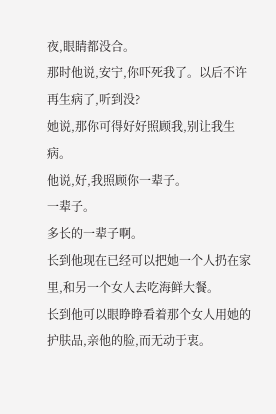夜,眼睛都没合。
那时他说,安宁,你吓死我了。以后不许再生病了,听到没?
她说,那你可得好好照顾我,别让我生病。
他说,好,我照顾你一辈子。
一辈子。
多长的一辈子啊。
长到他现在已经可以把她一个人扔在家里,和另一个女人去吃海鲜大餐。
长到他可以眼睁睁看着那个女人用她的护肤品,亲他的脸,而无动于衷。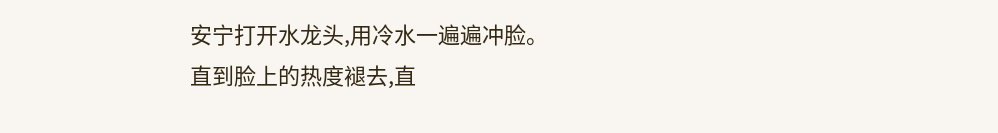安宁打开水龙头,用冷水一遍遍冲脸。
直到脸上的热度褪去,直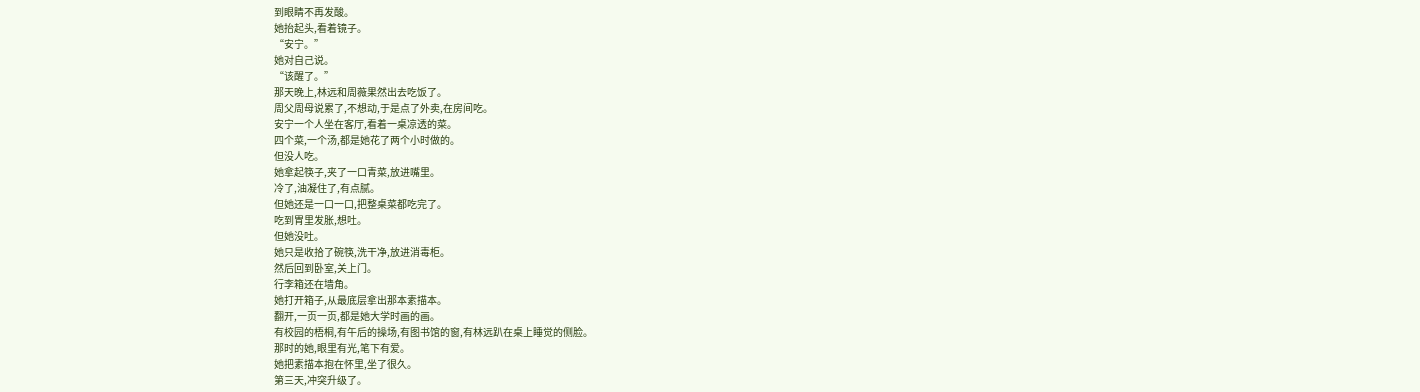到眼睛不再发酸。
她抬起头,看着镜子。
“安宁。”
她对自己说。
“该醒了。”
那天晚上,林远和周薇果然出去吃饭了。
周父周母说累了,不想动,于是点了外卖,在房间吃。
安宁一个人坐在客厅,看着一桌凉透的菜。
四个菜,一个汤,都是她花了两个小时做的。
但没人吃。
她拿起筷子,夹了一口青菜,放进嘴里。
冷了,油凝住了,有点腻。
但她还是一口一口,把整桌菜都吃完了。
吃到胃里发胀,想吐。
但她没吐。
她只是收拾了碗筷,洗干净,放进消毒柜。
然后回到卧室,关上门。
行李箱还在墙角。
她打开箱子,从最底层拿出那本素描本。
翻开,一页一页,都是她大学时画的画。
有校园的梧桐,有午后的操场,有图书馆的窗,有林远趴在桌上睡觉的侧脸。
那时的她,眼里有光,笔下有爱。
她把素描本抱在怀里,坐了很久。
第三天,冲突升级了。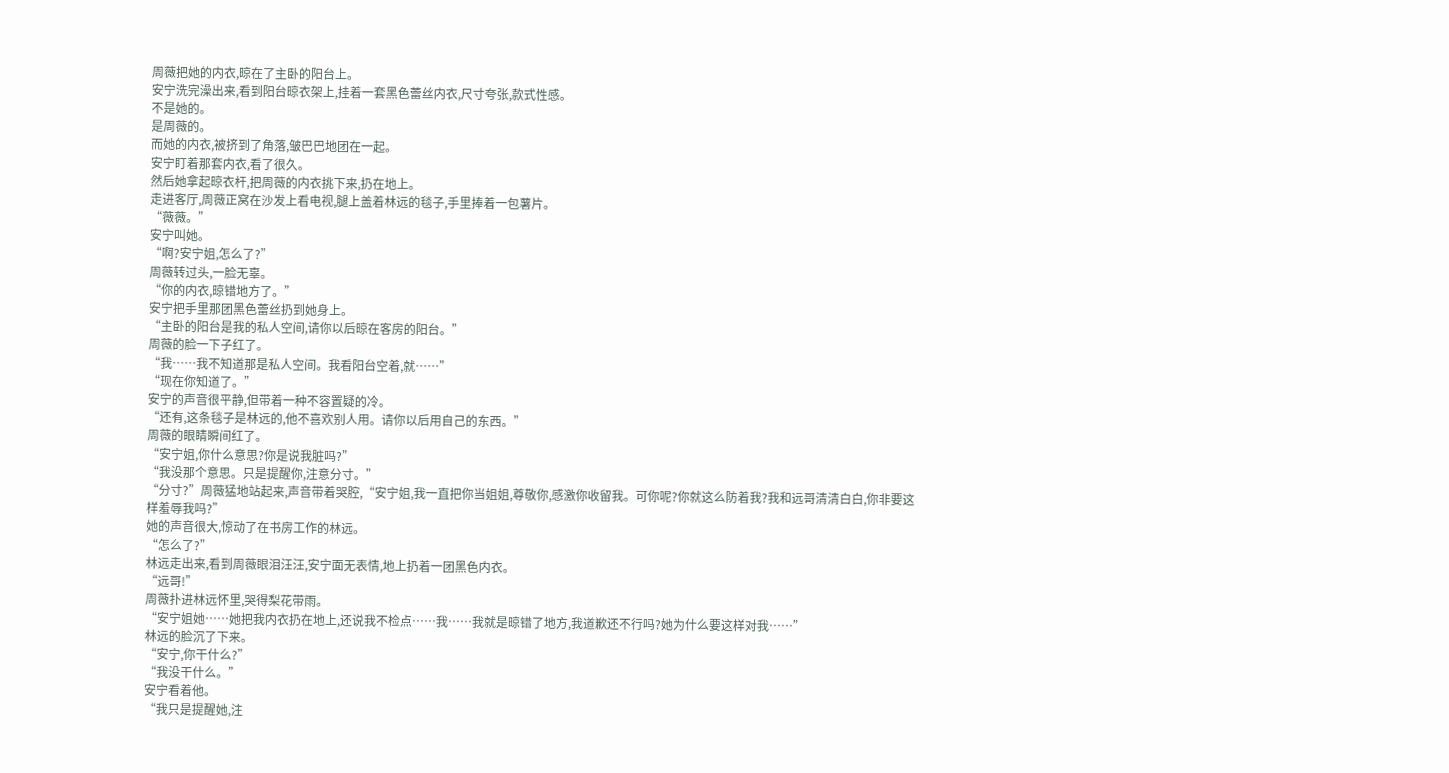周薇把她的内衣,晾在了主卧的阳台上。
安宁洗完澡出来,看到阳台晾衣架上,挂着一套黑色蕾丝内衣,尺寸夸张,款式性感。
不是她的。
是周薇的。
而她的内衣,被挤到了角落,皱巴巴地团在一起。
安宁盯着那套内衣,看了很久。
然后她拿起晾衣杆,把周薇的内衣挑下来,扔在地上。
走进客厅,周薇正窝在沙发上看电视,腿上盖着林远的毯子,手里捧着一包薯片。
“薇薇。”
安宁叫她。
“啊?安宁姐,怎么了?”
周薇转过头,一脸无辜。
“你的内衣,晾错地方了。”
安宁把手里那团黑色蕾丝扔到她身上。
“主卧的阳台是我的私人空间,请你以后晾在客房的阳台。”
周薇的脸一下子红了。
“我……我不知道那是私人空间。我看阳台空着,就……”
“现在你知道了。”
安宁的声音很平静,但带着一种不容置疑的冷。
“还有,这条毯子是林远的,他不喜欢别人用。请你以后用自己的东西。”
周薇的眼睛瞬间红了。
“安宁姐,你什么意思?你是说我脏吗?”
“我没那个意思。只是提醒你,注意分寸。”
“分寸?”周薇猛地站起来,声音带着哭腔,“安宁姐,我一直把你当姐姐,尊敬你,感激你收留我。可你呢?你就这么防着我?我和远哥清清白白,你非要这样羞辱我吗?”
她的声音很大,惊动了在书房工作的林远。
“怎么了?”
林远走出来,看到周薇眼泪汪汪,安宁面无表情,地上扔着一团黑色内衣。
“远哥!”
周薇扑进林远怀里,哭得梨花带雨。
“安宁姐她……她把我内衣扔在地上,还说我不检点……我……我就是晾错了地方,我道歉还不行吗?她为什么要这样对我……”
林远的脸沉了下来。
“安宁,你干什么?”
“我没干什么。”
安宁看着他。
“我只是提醒她,注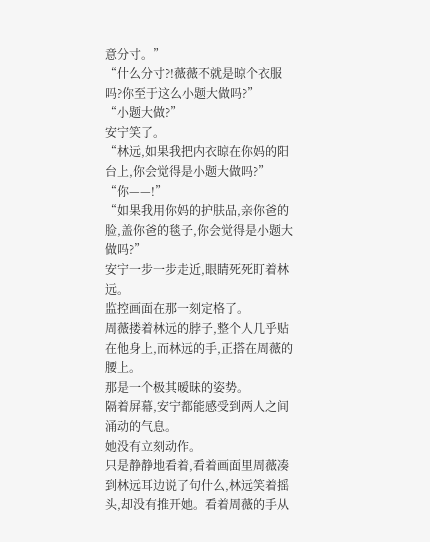意分寸。”
“什么分寸?!薇薇不就是晾个衣服吗?你至于这么小题大做吗?”
“小题大做?”
安宁笑了。
“林远,如果我把内衣晾在你妈的阳台上,你会觉得是小题大做吗?”
“你——!”
“如果我用你妈的护肤品,亲你爸的脸,盖你爸的毯子,你会觉得是小题大做吗?”
安宁一步一步走近,眼睛死死盯着林远。
监控画面在那一刻定格了。
周薇搂着林远的脖子,整个人几乎贴在他身上,而林远的手,正搭在周薇的腰上。
那是一个极其暧昧的姿势。
隔着屏幕,安宁都能感受到两人之间涌动的气息。
她没有立刻动作。
只是静静地看着,看着画面里周薇凑到林远耳边说了句什么,林远笑着摇头,却没有推开她。看着周薇的手从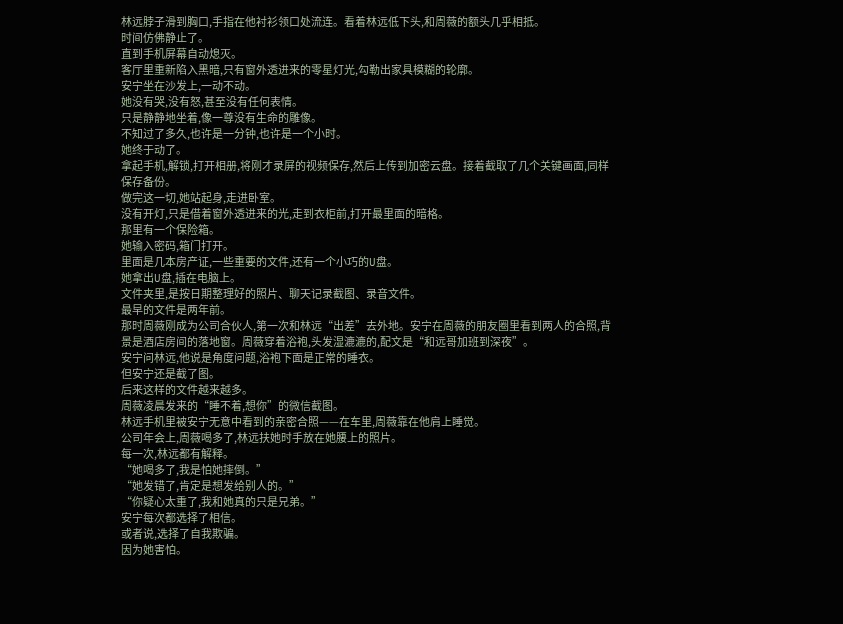林远脖子滑到胸口,手指在他衬衫领口处流连。看着林远低下头,和周薇的额头几乎相抵。
时间仿佛静止了。
直到手机屏幕自动熄灭。
客厅里重新陷入黑暗,只有窗外透进来的零星灯光,勾勒出家具模糊的轮廓。
安宁坐在沙发上,一动不动。
她没有哭,没有怒,甚至没有任何表情。
只是静静地坐着,像一尊没有生命的雕像。
不知过了多久,也许是一分钟,也许是一个小时。
她终于动了。
拿起手机,解锁,打开相册,将刚才录屏的视频保存,然后上传到加密云盘。接着截取了几个关键画面,同样保存备份。
做完这一切,她站起身,走进卧室。
没有开灯,只是借着窗外透进来的光,走到衣柜前,打开最里面的暗格。
那里有一个保险箱。
她输入密码,箱门打开。
里面是几本房产证,一些重要的文件,还有一个小巧的U盘。
她拿出U盘,插在电脑上。
文件夹里,是按日期整理好的照片、聊天记录截图、录音文件。
最早的文件是两年前。
那时周薇刚成为公司合伙人,第一次和林远“出差”去外地。安宁在周薇的朋友圈里看到两人的合照,背景是酒店房间的落地窗。周薇穿着浴袍,头发湿漉漉的,配文是“和远哥加班到深夜”。
安宁问林远,他说是角度问题,浴袍下面是正常的睡衣。
但安宁还是截了图。
后来这样的文件越来越多。
周薇凌晨发来的“睡不着,想你”的微信截图。
林远手机里被安宁无意中看到的亲密合照——在车里,周薇靠在他肩上睡觉。
公司年会上,周薇喝多了,林远扶她时手放在她腰上的照片。
每一次,林远都有解释。
“她喝多了,我是怕她摔倒。”
“她发错了,肯定是想发给别人的。”
“你疑心太重了,我和她真的只是兄弟。”
安宁每次都选择了相信。
或者说,选择了自我欺骗。
因为她害怕。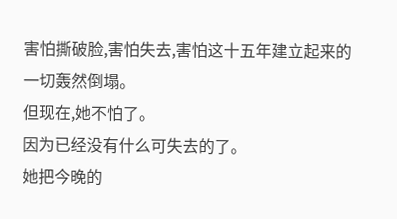害怕撕破脸,害怕失去,害怕这十五年建立起来的一切轰然倒塌。
但现在,她不怕了。
因为已经没有什么可失去的了。
她把今晚的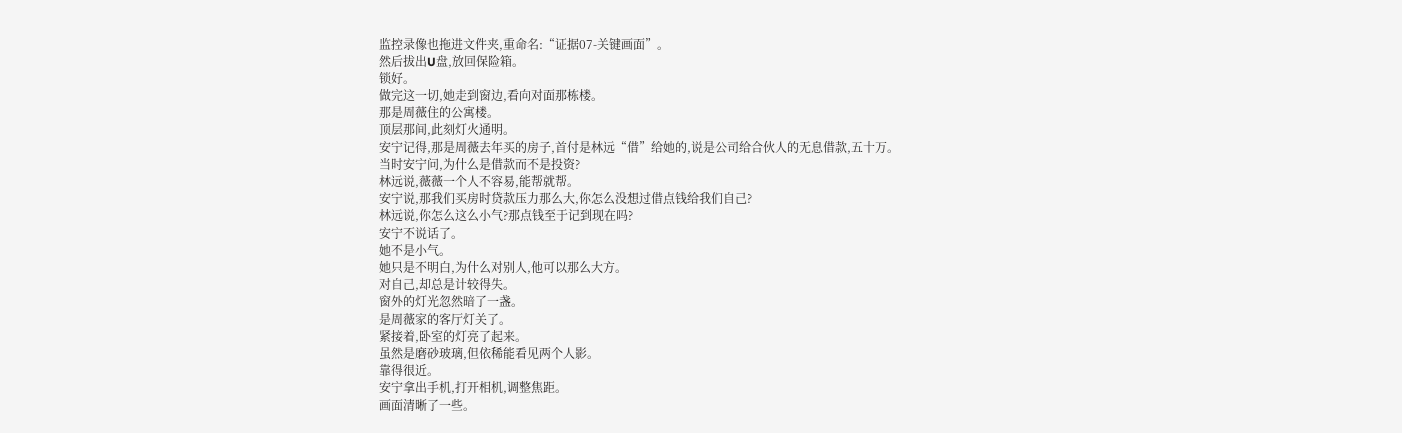监控录像也拖进文件夹,重命名:“证据07-关键画面”。
然后拔出U盘,放回保险箱。
锁好。
做完这一切,她走到窗边,看向对面那栋楼。
那是周薇住的公寓楼。
顶层那间,此刻灯火通明。
安宁记得,那是周薇去年买的房子,首付是林远“借”给她的,说是公司给合伙人的无息借款,五十万。
当时安宁问,为什么是借款而不是投资?
林远说,薇薇一个人不容易,能帮就帮。
安宁说,那我们买房时贷款压力那么大,你怎么没想过借点钱给我们自己?
林远说,你怎么这么小气?那点钱至于记到现在吗?
安宁不说话了。
她不是小气。
她只是不明白,为什么对别人,他可以那么大方。
对自己,却总是计较得失。
窗外的灯光忽然暗了一盏。
是周薇家的客厅灯关了。
紧接着,卧室的灯亮了起来。
虽然是磨砂玻璃,但依稀能看见两个人影。
靠得很近。
安宁拿出手机,打开相机,调整焦距。
画面清晰了一些。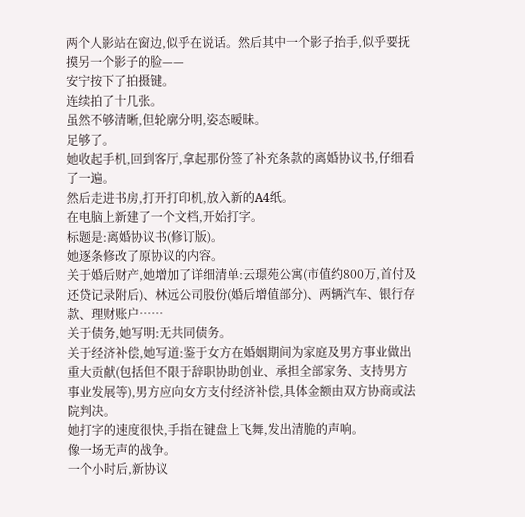两个人影站在窗边,似乎在说话。然后其中一个影子抬手,似乎要抚摸另一个影子的脸——
安宁按下了拍摄键。
连续拍了十几张。
虽然不够清晰,但轮廓分明,姿态暧昧。
足够了。
她收起手机,回到客厅,拿起那份签了补充条款的离婚协议书,仔细看了一遍。
然后走进书房,打开打印机,放入新的A4纸。
在电脑上新建了一个文档,开始打字。
标题是:离婚协议书(修订版)。
她逐条修改了原协议的内容。
关于婚后财产,她增加了详细清单:云璟苑公寓(市值约800万,首付及还贷记录附后)、林远公司股份(婚后增值部分)、两辆汽车、银行存款、理财账户……
关于债务,她写明:无共同债务。
关于经济补偿,她写道:鉴于女方在婚姻期间为家庭及男方事业做出重大贡献(包括但不限于辞职协助创业、承担全部家务、支持男方事业发展等),男方应向女方支付经济补偿,具体金额由双方协商或法院判决。
她打字的速度很快,手指在键盘上飞舞,发出清脆的声响。
像一场无声的战争。
一个小时后,新协议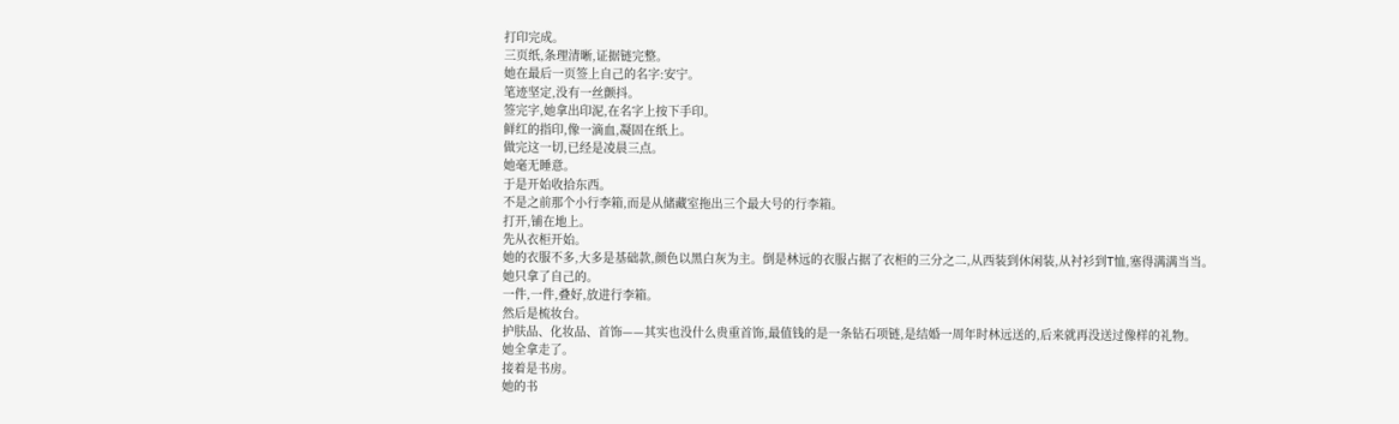打印完成。
三页纸,条理清晰,证据链完整。
她在最后一页签上自己的名字:安宁。
笔迹坚定,没有一丝颤抖。
签完字,她拿出印泥,在名字上按下手印。
鲜红的指印,像一滴血,凝固在纸上。
做完这一切,已经是凌晨三点。
她毫无睡意。
于是开始收拾东西。
不是之前那个小行李箱,而是从储藏室拖出三个最大号的行李箱。
打开,铺在地上。
先从衣柜开始。
她的衣服不多,大多是基础款,颜色以黑白灰为主。倒是林远的衣服占据了衣柜的三分之二,从西装到休闲装,从衬衫到T恤,塞得满满当当。
她只拿了自己的。
一件,一件,叠好,放进行李箱。
然后是梳妆台。
护肤品、化妆品、首饰——其实也没什么贵重首饰,最值钱的是一条钻石项链,是结婚一周年时林远送的,后来就再没送过像样的礼物。
她全拿走了。
接着是书房。
她的书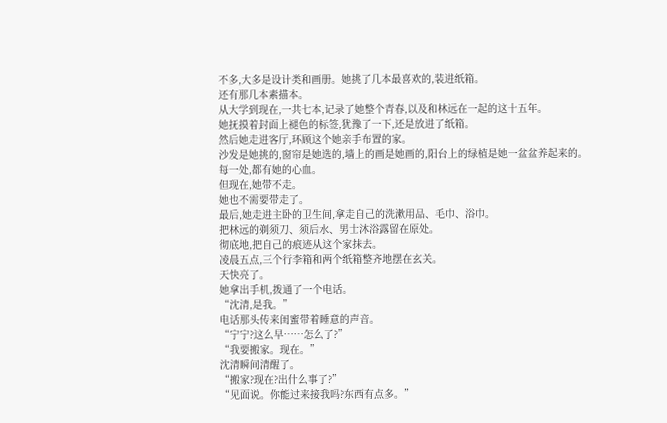不多,大多是设计类和画册。她挑了几本最喜欢的,装进纸箱。
还有那几本素描本。
从大学到现在,一共七本,记录了她整个青春,以及和林远在一起的这十五年。
她抚摸着封面上褪色的标签,犹豫了一下,还是放进了纸箱。
然后她走进客厅,环顾这个她亲手布置的家。
沙发是她挑的,窗帘是她选的,墙上的画是她画的,阳台上的绿植是她一盆盆养起来的。
每一处,都有她的心血。
但现在,她带不走。
她也不需要带走了。
最后,她走进主卧的卫生间,拿走自己的洗漱用品、毛巾、浴巾。
把林远的剃须刀、须后水、男士沐浴露留在原处。
彻底地,把自己的痕迹从这个家抹去。
凌晨五点,三个行李箱和两个纸箱整齐地摆在玄关。
天快亮了。
她拿出手机,拨通了一个电话。
“沈清,是我。”
电话那头传来闺蜜带着睡意的声音。
“宁宁?这么早……怎么了?”
“我要搬家。现在。”
沈清瞬间清醒了。
“搬家?现在?出什么事了?”
“见面说。你能过来接我吗?东西有点多。”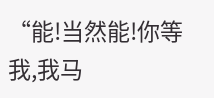“能!当然能!你等我,我马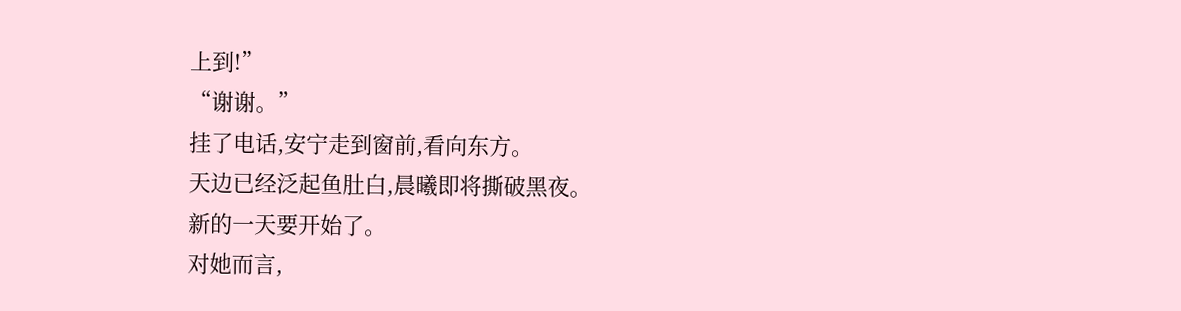上到!”
“谢谢。”
挂了电话,安宁走到窗前,看向东方。
天边已经泛起鱼肚白,晨曦即将撕破黑夜。
新的一天要开始了。
对她而言,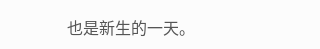也是新生的一天。